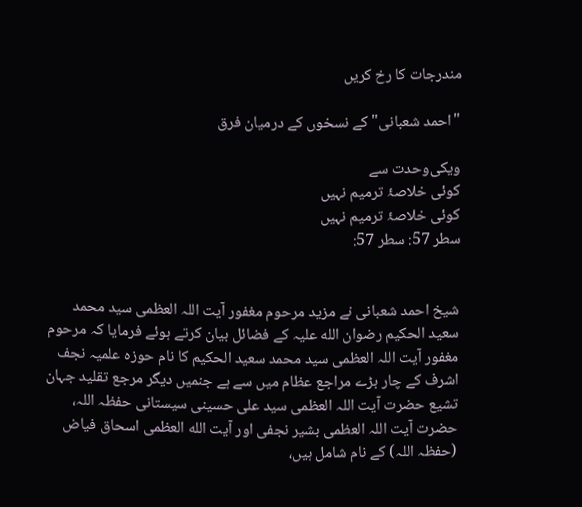مندرجات کا رخ کریں

"احمد شعبانی" کے نسخوں کے درمیان فرق

ویکی‌وحدت سے
کوئی خلاصۂ ترمیم نہیں
کوئی خلاصۂ ترمیم نہیں
سطر 57: سطر 57:


شیخ احمد شعبانی نے مزید مرحوم مغفور آیت اللہ العظمی سید محمد سعید الحکیم رضوان الله علیہ کے فضائل بیان کرتے ہوئے فرمایا کہ مرحوم مغفور آیت اللہ العظمی سید محمد سعید الحکیم کا نام حوزہ علمیہ نجف اشرف کے چار بڑے مراجع عظام میں سے ہے جنمیں دیگر مرجع تقلید جہان تشیع حضرت آیت اللہ العظمی سید علی حسینی سیستانی حفظہ اللہ، حضرت آیت اللہ العظمی بشیر نجفی اور آیت الله العظمی اسحاق فیاض (حفظہ اللہ) کے نام شامل ہیں،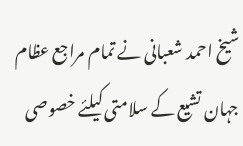شیخ احمد شعبانی نے تمام مراجع عظام جہان تشیع کے سلامتی کیلئے خصوصی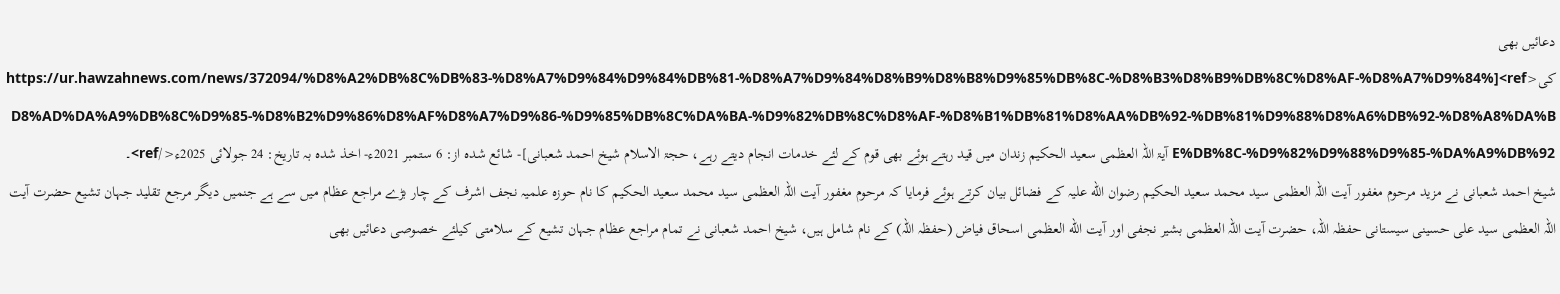دعائیں بھی کی<ref>[https://ur.hawzahnews.com/news/372094/%D8%A2%DB%8C%DB%83-%D8%A7%D9%84%D9%84%DB%81-%D8%A7%D9%84%D8%B9%D8%B8%D9%85%DB%8C-%D8%B3%D8%B9%DB%8C%D8%AF-%D8%A7%D9%84%D8%AD%DA%A9%DB%8C%D9%85-%D8%B2%D9%86%D8%AF%D8%A7%D9%86-%D9%85%DB%8C%DA%BA-%D9%82%DB%8C%D8%AF-%D8%B1%DB%81%D8%AA%DB%92-%DB%81%D9%88%D8%A6%DB%92-%D8%A8%DA%BE%DB%8C-%D9%82%D9%88%D9%85-%DA%A9%DB%92 آیۃ اللہ العظمی سعید الحکیم زندان میں قید رہتے ہوئے بھی قوم کے لئے خدمات انجام دیتے رہے، حجۃ الاسلام شیخ احمد شعبانی]- شائع شدہ از: 6 ستمبر 2021ء- اخذ شدہ بہ تاریخ: 24 جولائی 2025ء</ref>۔
شیخ احمد شعبانی نے مزید مرحوم مغفور آیت اللہ العظمی سید محمد سعید الحکیم رضوان الله علیہ کے فضائل بیان کرتے ہوئے فرمایا کہ مرحوم مغفور آیت اللہ العظمی سید محمد سعید الحکیم کا نام حوزہ علمیہ نجف اشرف کے چار بڑے مراجع عظام میں سے ہے جنمیں دیگر مرجع تقلید جہان تشیع حضرت آیت اللہ العظمی سید علی حسینی سیستانی حفظہ اللہ، حضرت آیت اللہ العظمی بشیر نجفی اور آیت الله العظمی اسحاق فیاض (حفظہ اللہ) کے نام شامل ہیں، شیخ احمد شعبانی نے تمام مراجع عظام جہان تشیع کے سلامتی کیلئے خصوصی دعائیں بھی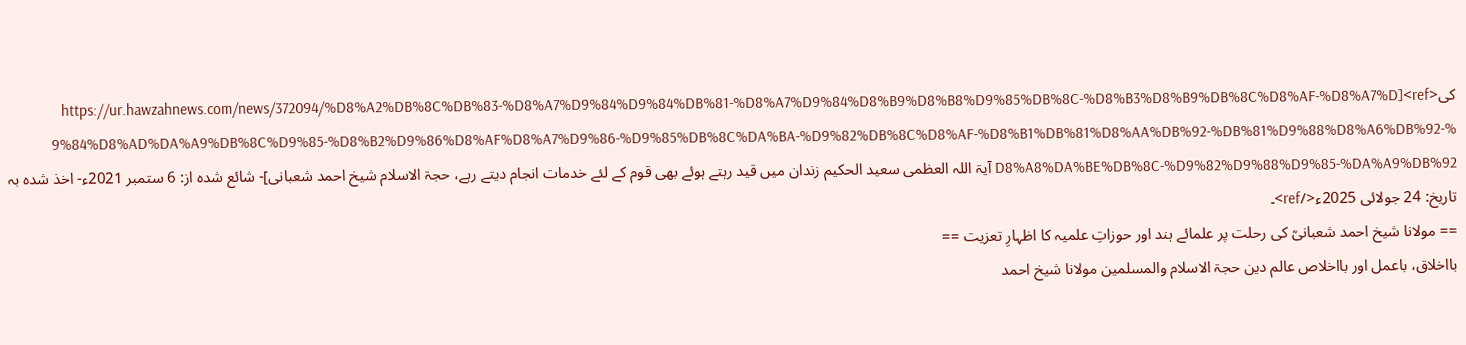کی<ref>[https://ur.hawzahnews.com/news/372094/%D8%A2%DB%8C%DB%83-%D8%A7%D9%84%D9%84%DB%81-%D8%A7%D9%84%D8%B9%D8%B8%D9%85%DB%8C-%D8%B3%D8%B9%DB%8C%D8%AF-%D8%A7%D9%84%D8%AD%DA%A9%DB%8C%D9%85-%D8%B2%D9%86%D8%AF%D8%A7%D9%86-%D9%85%DB%8C%DA%BA-%D9%82%DB%8C%D8%AF-%D8%B1%DB%81%D8%AA%DB%92-%DB%81%D9%88%D8%A6%DB%92-%D8%A8%DA%BE%DB%8C-%D9%82%D9%88%D9%85-%DA%A9%DB%92 آیۃ اللہ العظمی سعید الحکیم زندان میں قید رہتے ہوئے بھی قوم کے لئے خدمات انجام دیتے رہے، حجۃ الاسلام شیخ احمد شعبانی]- شائع شدہ از: 6 ستمبر 2021ء- اخذ شدہ بہ تاریخ: 24 جولائی 2025ء</ref>۔
== مولانا شیخ احمد شعبانیؒ کی رحلت پر علمائے ہند اور حوزاتِ علمیہ کا اظہارِ تعزیت ==
بااخلاق، باعمل اور بااخلاص عالم دین حجۃ الاسلام والمسلمین مولانا شیخ احمد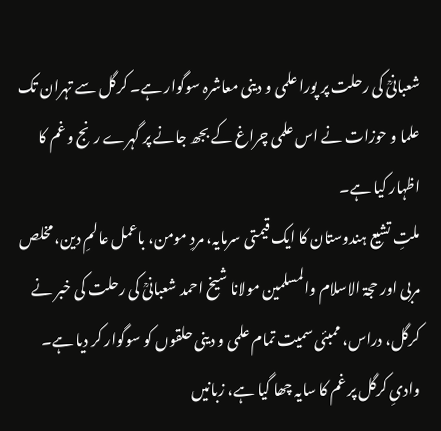شعبانیؒ کی رحلت پر پورا علمی و دینی معاشرہ سوگوار ہے۔ کرگل سے تہران تک علما و حوزات نے اس علمی چراغ کے بجھ جانے پر گہرے رنج و غم کا اظہار کیا ہے۔
ملتِ تشیع ہندوستان کا ایک قیمتی سرمایہ، مردِ مومن، باعمل عالمِ دین، مخلص مربی اور حجۃ الاسلام والمسلمین مولانا شیخ احمد شعبانیؒ کی رحلت کی خبر نے کرگل، دراس، ممبئی سمیت تمام علمی و دینی حلقوں کو سوگوار کر دیا ہے۔ وادیِ کرگل پر غم کا سایہ چھا گیا ہے، زبانیں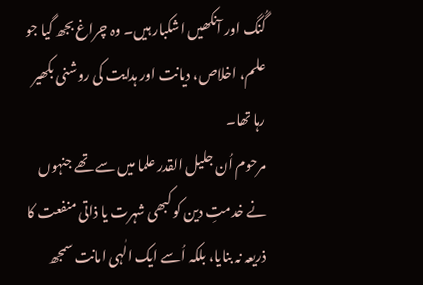گُنگ اور آنکھیں اشکبار ہیں۔ وہ چراغ بجھ گیا جو علم، اخلاص، دیانت اور ہدایت کی روشنی بکھیر رہا تھا۔
مرحوم اُن جلیل القدر علما میں سے تھے جنہوں نے خدمتِ دین کو کبھی شہرت یا ذاتی منفعت کا ذریعہ نہ بنایا، بلکہ اُسے ایک الٰہی امانت سمجھ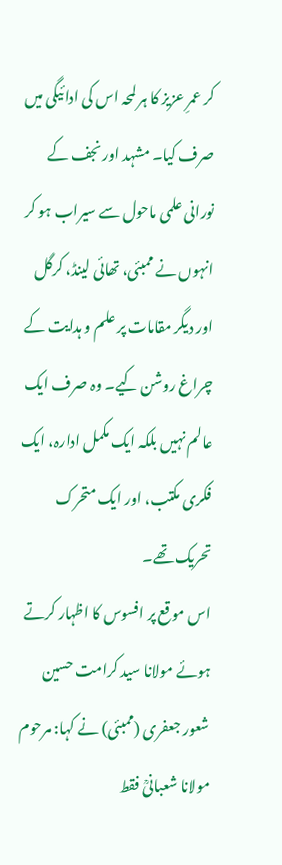کر عمرِ عزیز کا ہر لمحہ اس کی ادائیگی میں صرف کیا۔ مشہد اور نجف کے نورانی علمی ماحول سے سیراب ہو کر انہوں نے ممبئی، تھائی لینڈ، کرگل اور دیگر مقامات پر علم و ہدایت کے چراغ روشن کیے۔ وہ صرف ایک عالم نہیں بلکہ ایک مکمل ادارہ، ایک فکری مکتب، اور ایک متحرک تحریک تھے۔
اس موقع پر افسوس کا اظہار کرتے ہوئے مولانا سید کرامت حسین شعور جعفری (ممبئی) نے کہا: مرحوم مولانا شعبانیؒ فقط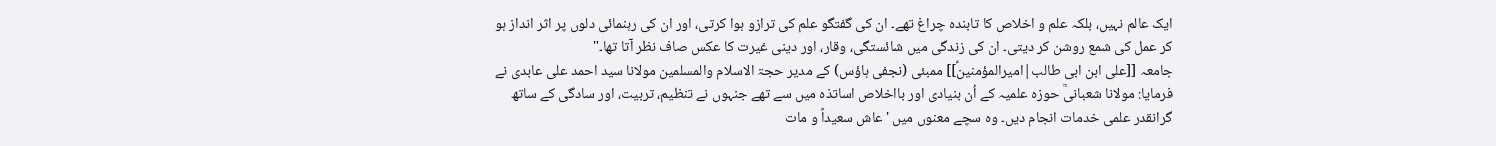ایک عالم نہیں، بلکہ علم و اخلاص کا تابندہ چراغ تھے۔ ان کی گفتگو علم کی ترازو ہوا کرتی، اور ان کی رہنمائی دلوں پر اثر انداز ہو کر عمل کی شمع روشن کر دیتی۔ ان کی زندگی میں شائستگی، وقار، اور دینی غیرت کا عکس صاف نظر آتا تھا۔"
جامعہ [[علی ابن ابی طالب|امیرالمؤمنینؑ]] ممبئی (نجفی ہاؤس) کے مدیر حجۃ الاسلام والمسلمین مولانا سید احمد علی عابدی نے فرمایا: مولانا شعبانیؒ حوزہ علمیہ کے اُن بنیادی اور بااخلاص اساتذہ میں سے تھے جنہوں نے تنظیم، تربیت، اور سادگی کے ساتھ گرانقدر علمی خدمات انجام دیں۔ وہ سچے معنوں میں 'عاش سعیداً و مات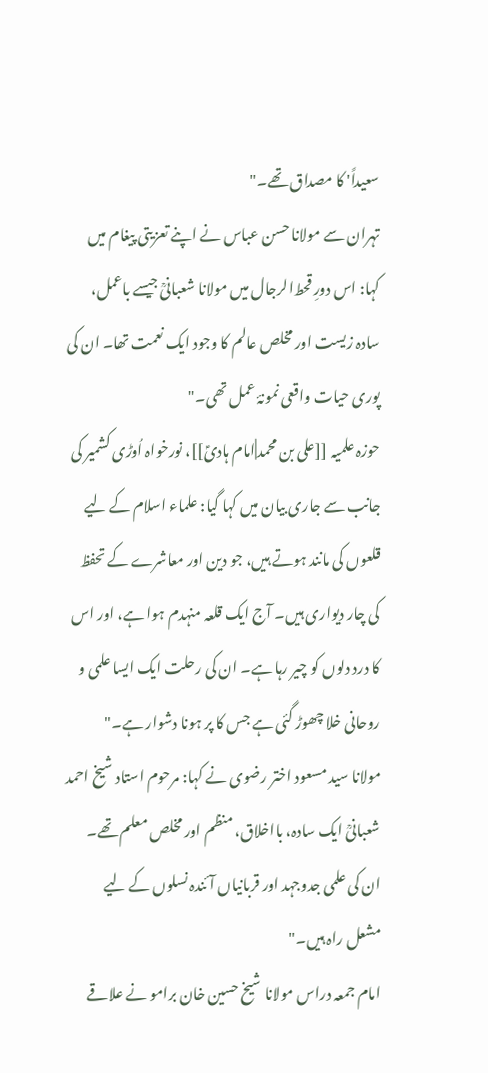سعیداً' کا مصداق تھے۔"
تہران سے مولانا حسن عباس نے اپنے تعزیتی پیغام میں کہا: اس دورِ قحط‌الرجال میں مولانا شعبانیؒ جیسے باعمل، سادہ زیست اور مخلص عالم کا وجود ایک نعمت تھا۔ ان کی پوری حیات واقعی نمونۂ عمل تھی۔"
حوزہ علمیہ [[علی بن محمد|امام ہادیؑ]]، نورخواہ اُوڑی کشمیر کی جانب سے جاری بیان میں کہا گیا: علماء اسلام کے لیے قلعوں کی مانند ہوتے ہیں، جو دین اور معاشرے کے تحفظ کی چار دیواری ہیں۔ آج ایک قلعہ منہدم ہوا ہے، اور اس کا درد دلوں کو چیر رہا ہے۔ ان کی رحلت ایک ایسا علمی و روحانی خلا چھوڑ گئی ہے جس کا پر ہونا دشوار ہے۔"
مولانا سید مسعود اختر رضوی نے کہا: مرحوم استاد شیخ احمد شعبانیؒ ایک سادہ، بااخلاق، منظم اور مخلص معلم تھے۔ ان کی علمی جدوجہد اور قربانیاں آئندہ نسلوں کے لیے مشعل راہ ہیں۔"
امام جمعہ دراس مولانا شیخ حسین خان برامو نے علاقے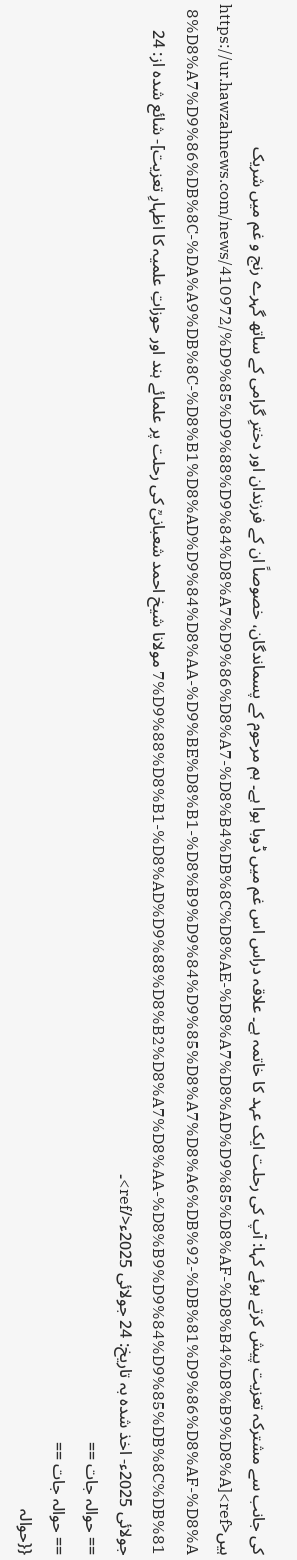کی جانب سے مشترکہ تعزیت پیش کرتے ہوئے کہا: آپ کی رحلت ایک عہد کا خاتمہ ہے۔ علاقہ دراس اس غم میں ڈوبا ہوا ہے۔ ہم مرحوم کے پسماندگان، خصوصاً ان کے فرزندان اور دخترِ گرامی کے ساتھ گہرے رنج و غم میں شریک ہیں<ref>[https://ur.hawzahnews.com/news/410972/%D9%85%D9%88%D9%84%D8%A7%D9%86%D8%A7-%D8%B4%DB%8C%D8%AE-%D8%A7%D8%AD%D9%85%D8%AF-%D8%B4%D8%B9%D8%A8%D8%A7%D9%86%DB%8C-%DA%A9%DB%8C-%D8%B1%D8%AD%D9%84%D8%AA-%D9%BE%D8%B1-%D8%B9%D9%84%D9%85%D8%A7%D8%A6%DB%92-%DB%81%D9%86%D8%AF-%D8%A7%D9%88%D8%B1-%D8%AD%D9%88%D8%B2%D8%A7%D8%AA-%D8%B9%D9%84%D9%85%DB%8C%DB%81 مولانا شیخ احمد شعبانیؒ کی رحلت پر علمائے ہند اور حوزاتِ علمیہ کا اظہارِ تعزیت]- شائع شدہ از: 24 جولائی 2025ء- اخذ شدہ بہ تاریخ: 24 جولائی 2025ء</ref>۔
== حوالہ جات ==
== حوالہ جات ==
{{حوالہ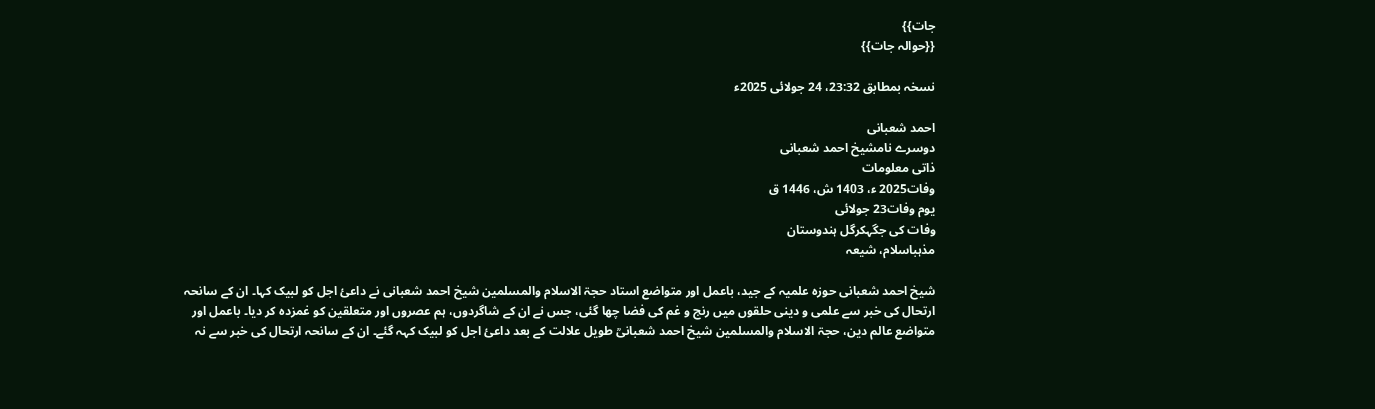جات}}
{{حوالہ جات}}

نسخہ بمطابق 23:32، 24 جولائی 2025ء

احمد شعبانی
دوسرے نامشیخ احمد شعبانی
ذاتی معلومات
وفات2025 ء، 1403 ش، 1446 ق
یوم وفات23 جولائی
وفات کی جگہکرگل ہندوستان
مذہباسلام، شیعہ

شیخ احمد شعبانی حوزہ علمیہ کے جید، باعمل اور متواضع استاد حجۃ الاسلام والمسلمین شیخ احمد شعبانی نے داعیٔ اجل کو لبیک کہا۔ ان کے سانحہ ارتحال کی خبر سے علمی و دینی حلقوں میں رنج و غم کی فضا چھا گئی، جس نے ان کے شاگردوں، ہم عصروں اور متعلقین کو غمزدہ کر دیا۔ باعمل اور متواضع عالم دین، حجۃ الاسلام والمسلمین شیخ احمد شعبانیؒ طویل علالت کے بعد داعیٔ اجل کو لبیک کہہ گئے۔ ان کے سانحہ ارتحال کی خبر سے نہ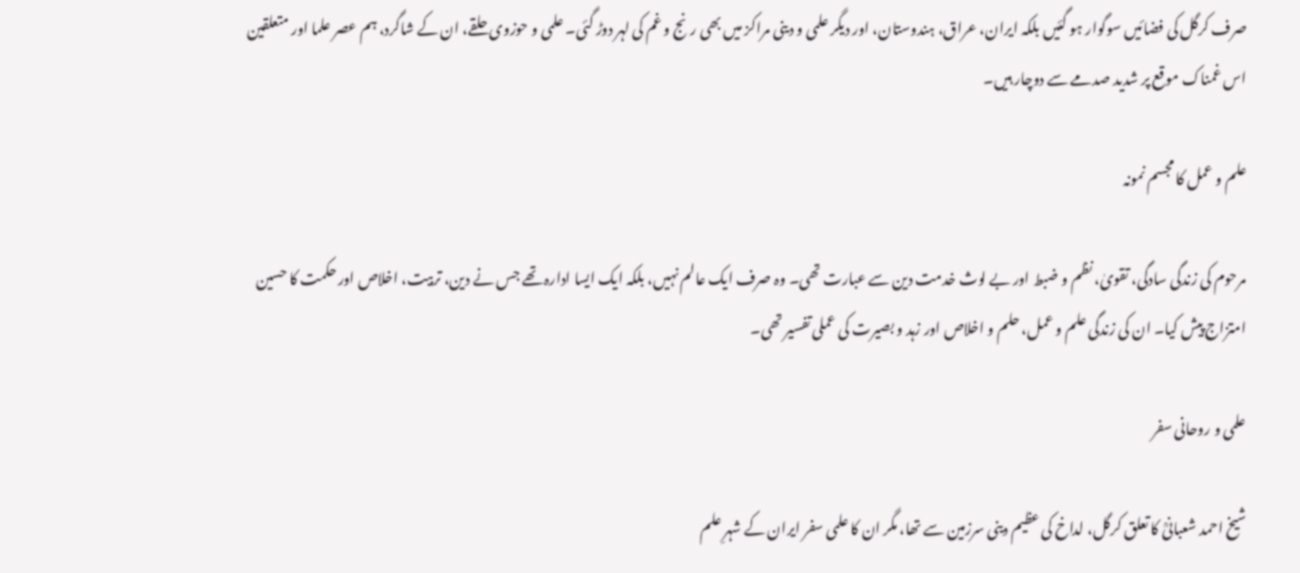صرف کرگل کی فضائیں سوگوار ہو گئیں بلکہ ایران، عراق، ہندوستان، اور دیگر علمی و دینی مراکز میں بھی رنج و غم کی لہر دوڑ گئی۔ علمی و حوزوی حلقے، ان کے شاگرد، ہم عصر علما اور متعلقین اس غمناک موقع پر شدید صدمے سے دوچار ہیں۔

علم و عمل کا مجسم نمونہ

مرحوم کی زندگی سادگی، تقویٰ، نظم و ضبط اور بے لوث خدمت دین سے عبارت تھی۔ وہ صرف ایک عالم نہیں، بلکہ ایک ایسا ادارہ تھے جس نے دین، تربیت، اخلاص اور حکمت کا حسین امتزاج پیش کیا۔ ان کی زندگی علم و عمل، حلم و اخلاص اور زہد و بصیرت کی عملی تفسیر تھی۔

علمی و روحانی سفر

شیخ احمد شعبانیؒ کا تعلق کرگل، لداخ کی عظیم دینی سرزمین سے تھا، مگر ان کا علمی سفر ایران کے شہرِ علم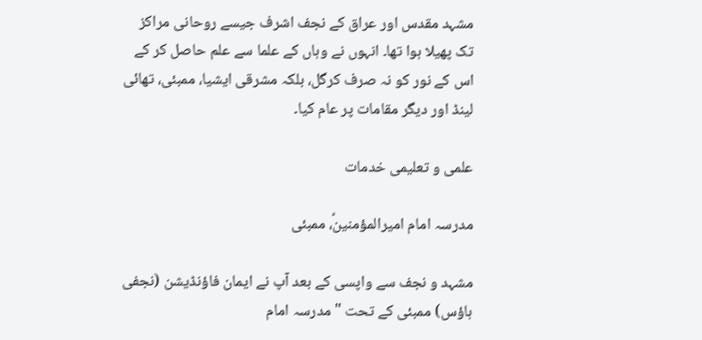مشہد مقدس اور عراق کے نجف اشرف جیسے روحانی مراکز تک پھیلا ہوا تھا۔ انہوں نے وہاں کے علما سے علم حاصل کر کے اس کے نور کو نہ صرف کرگل، بلکہ مشرقی ایشیا، ممبئی، تھائی لینڈ اور دیگر مقامات پر عام کیا۔

علمی و تعلیمی خدمات

مدرسہ امام امیرالمؤمنینؑ، ممبئی

مشہد و نجف سے واپسی کے بعد آپ نے ایمان فاؤنڈیشن (نجفی ہاؤس) ممبئی کے تحت "مدرسہ امام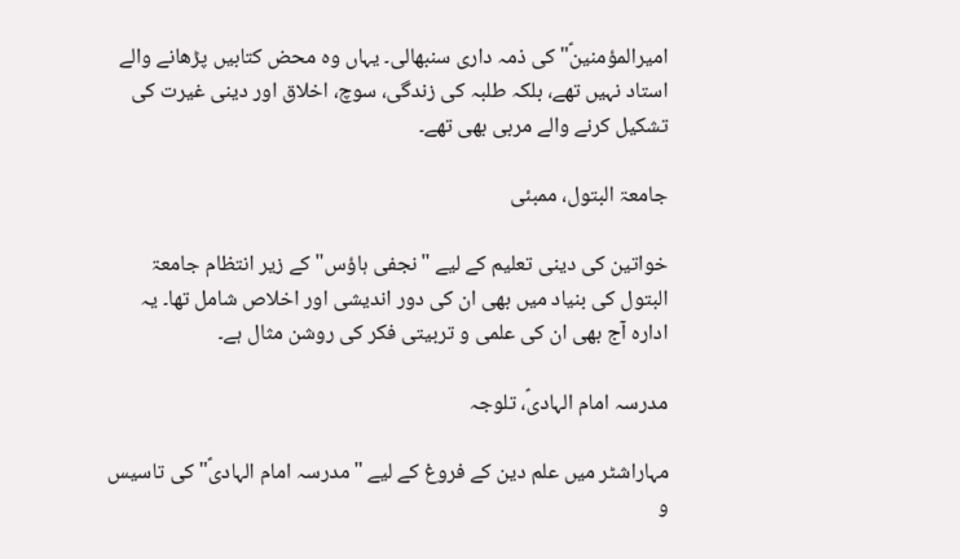امیرالمؤمنینؑ" کی ذمہ داری سنبھالی۔ یہاں وہ محض کتابیں پڑھانے والے استاد نہیں تھے، بلکہ طلبہ کی زندگی، سوچ، اخلاق اور دینی غیرت کی تشکیل کرنے والے مربی بھی تھے۔

جامعۃ البتول، ممبئی

خواتین کی دینی تعلیم کے لیے "نجفی ہاؤس" کے زیر انتظام جامعۃ البتول کی بنیاد میں بھی ان کی دور اندیشی اور اخلاص شامل تھا۔ یہ ادارہ آج بھی ان کی علمی و تربیتی فکر کی روشن مثال ہے۔

مدرسہ امام الہادیؑ، تلوجہ

مہاراشٹر میں علم دین کے فروغ کے لیے "مدرسہ امام الہادیؑ" کی تاسیس و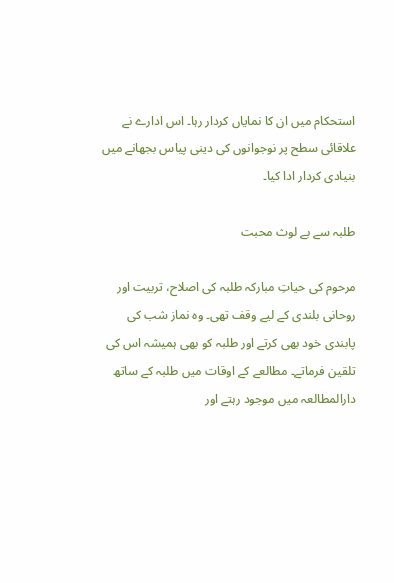استحکام میں ان کا نمایاں کردار رہا۔ اس ادارے نے علاقائی سطح پر نوجوانوں کی دینی پیاس بجھانے میں بنیادی کردار ادا کیا۔

طلبہ سے بے لوث محبت

مرحوم کی حیاتِ مبارکہ طلبہ کی اصلاح، تربیت اور روحانی بلندی کے لیے وقف تھی۔ وہ نماز شب کی پابندی خود بھی کرتے اور طلبہ کو بھی ہمیشہ اس کی تلقین فرماتے۔ مطالعے کے اوقات میں طلبہ کے ساتھ دارالمطالعہ میں موجود رہتے اور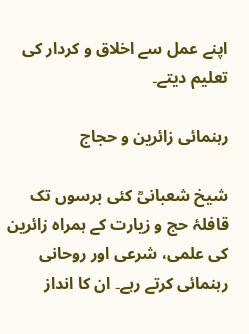اپنے عمل سے اخلاق و کردار کی تعلیم دیتے۔

رہنمائی زائرین و حجاج

شیخ شعبانیؒ کئی برسوں تک قافلۂ حج و زیارت کے ہمراہ زائرین کی علمی، شرعی اور روحانی رہنمائی کرتے رہے۔ ان کا انداز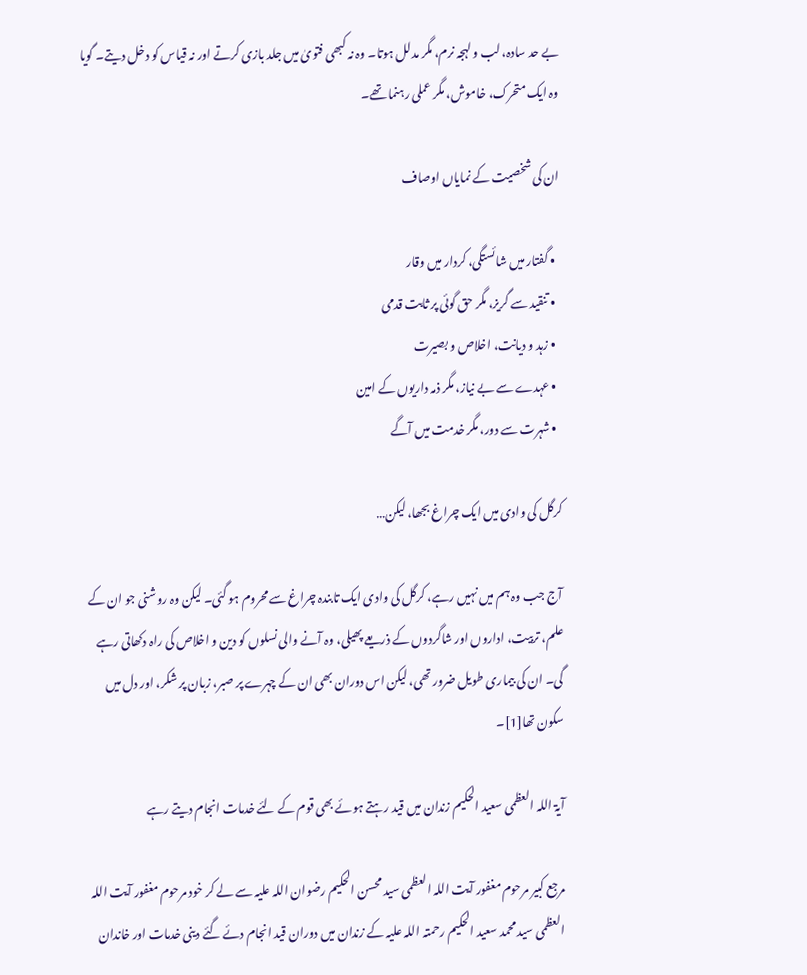بے حد سادہ، لب و لہجہ نرم، مگر مدلل ہوتا۔ وہ نہ کبھی فتویٰ میں جلد بازی کرتے اور نہ قیاس کو دخل دیتے۔ گویا وہ ایک متحرک، خاموش، مگر عملی رہنما تھے۔

ان کی شخصیت کے نمایاں اوصاف

  • گفتار میں شائستگی، کردار میں وقار
  • تنقید سے گریز، مگر حق گوئی پر ثابت قدمی
  • زہد و دیانت، اخلاص و بصیرت
  • عہدے سے بے نیاز، مگر ذمہ داریوں کے امین
  • شہرت سے دور، مگر خدمت میں آگے

کرگل کی وادی میں ایک چراغ بجھا، لیکن…

آج جب وہ ہم میں نہیں رہے، کرگل کی وادی ایک تابندہ چراغ سے محروم ہو گئی۔ لیکن وہ روشنی جو ان کے علم، تربیت، اداروں اور شاگردوں کے ذریعے پھیلی، وہ آنے والی نسلوں کو دین و اخلاص کی راہ دکھاتی رہے گی۔ ان کی بیماری طویل ضرور تھی، لیکن اس دوران بھی ان کے چہرے پر صبر، زبان پر شکر، اور دل میں سکون تھا[1]۔

آیۃ اللہ العظمی سعید الحکیم زندان میں قید رہتے ہوئے بھی قوم کے لئے خدمات انجام دیتے رہے

مرجع کبیر مرحوم مغفور آیت اللہ العظمی سید محسن الحکیم رضوان اللہ علیہ سے لے کر خود مرحوم مغفور آیت اللہ العظمی سید محمد سعید الحکیم رحمتہ اللہ علیہ کے زندان میں دوران قید انجام دئے گئے دینی خدمات اور خاندان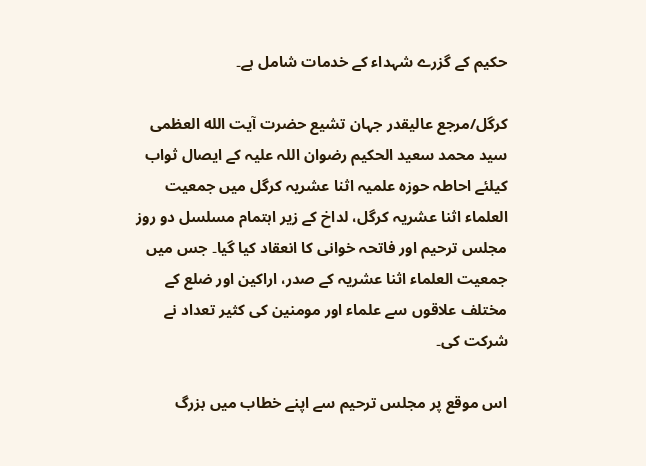حکیم کے گزرے شہداء کے خدمات شامل ہے۔

کرگل/مرجع عالیقدر جہان تشیع حضرت آیت الله العظمی سید محمد سعید الحکیم رضوان اللہ علیہ کے ایصال ثواب کیلئے احاطہ حوزہ علمیہ اثنا عشریہ کرگل میں جمعیت العلماء اثنا عشریہ کرگل، لداخ کے زیر اہتمام مسلسل دو روز مجلس ترحیم اور فاتحہ خوانی کا انعقاد کیا گیا۔ جس میں جمعیت العلماء اثنا عشریہ کے صدر، اراکین اور ضلع کے مختلف علاقوں سے علماء اور مومنین کی کثیر تعداد نے شرکت کی۔

اس موقع پر مجلس ترحیم سے اپنے خطاب میں بزرگ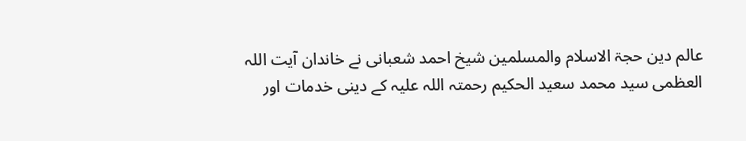عالم دین حجۃ الاسلام والمسلمین شیخ احمد شعبانی نے خاندان آیت اللہ العظمی سید محمد سعید الحکیم رحمتہ اللہ علیہ کے دینی خدمات اور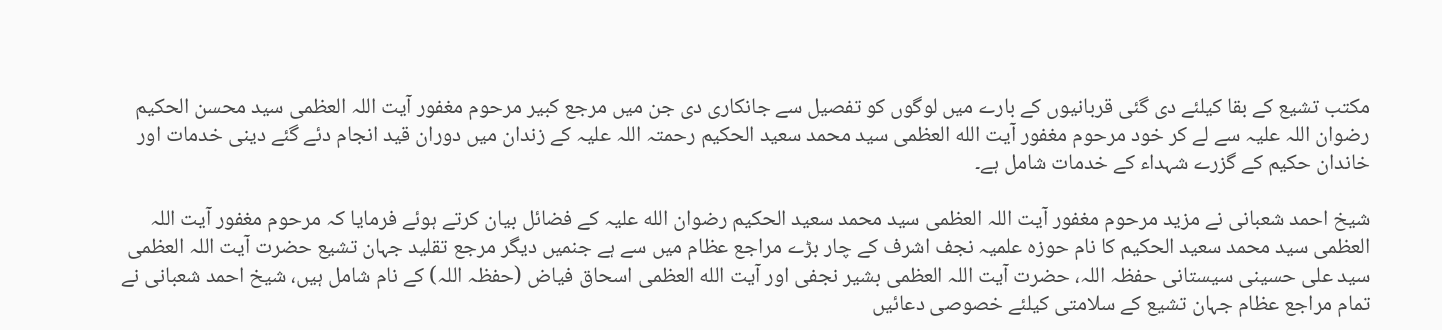مکتب تشیع کے بقا کیلئے دی گئی قربانیوں کے بارے میں لوگوں کو تفصیل سے جانکاری دی جن میں مرجع کبیر مرحوم مغفور آیت اللہ العظمی سید محسن الحکیم رضوان اللہ علیہ سے لے کر خود مرحوم مغفور آیت الله العظمی سید محمد سعید الحکیم رحمتہ اللہ علیہ کے زندان میں دوران قید انجام دئے گئے دینی خدمات اور خاندان حکیم کے گزرے شہداء کے خدمات شامل ہے۔

شیخ احمد شعبانی نے مزید مرحوم مغفور آیت اللہ العظمی سید محمد سعید الحکیم رضوان الله علیہ کے فضائل بیان کرتے ہوئے فرمایا کہ مرحوم مغفور آیت اللہ العظمی سید محمد سعید الحکیم کا نام حوزہ علمیہ نجف اشرف کے چار بڑے مراجع عظام میں سے ہے جنمیں دیگر مرجع تقلید جہان تشیع حضرت آیت اللہ العظمی سید علی حسینی سیستانی حفظہ اللہ، حضرت آیت اللہ العظمی بشیر نجفی اور آیت الله العظمی اسحاق فیاض (حفظہ اللہ) کے نام شامل ہیں، شیخ احمد شعبانی نے تمام مراجع عظام جہان تشیع کے سلامتی کیلئے خصوصی دعائیں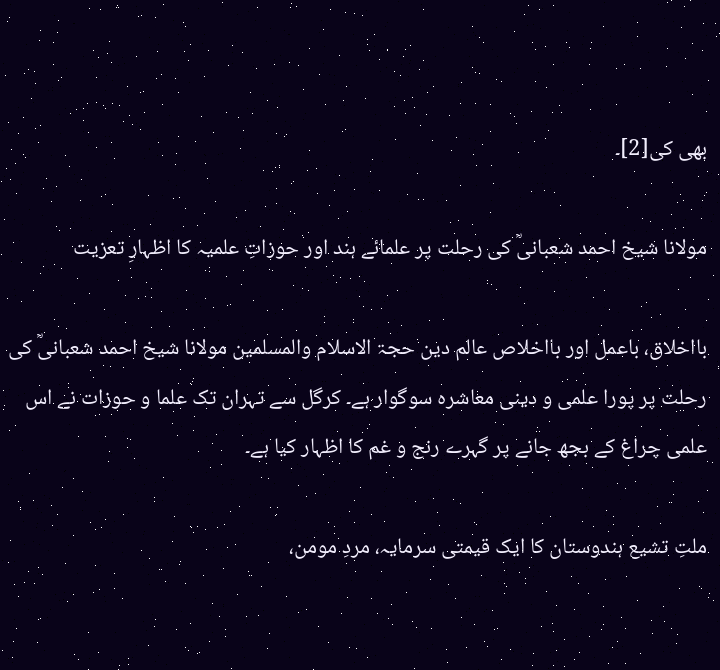بھی کی[2]۔

مولانا شیخ احمد شعبانیؒ کی رحلت پر علمائے ہند اور حوزاتِ علمیہ کا اظہارِ تعزیت

بااخلاق، باعمل اور بااخلاص عالم دین حجۃ الاسلام والمسلمین مولانا شیخ احمد شعبانیؒ کی رحلت پر پورا علمی و دینی معاشرہ سوگوار ہے۔ کرگل سے تہران تک علما و حوزات نے اس علمی چراغ کے بجھ جانے پر گہرے رنج و غم کا اظہار کیا ہے۔

ملتِ تشیع ہندوستان کا ایک قیمتی سرمایہ، مردِ مومن،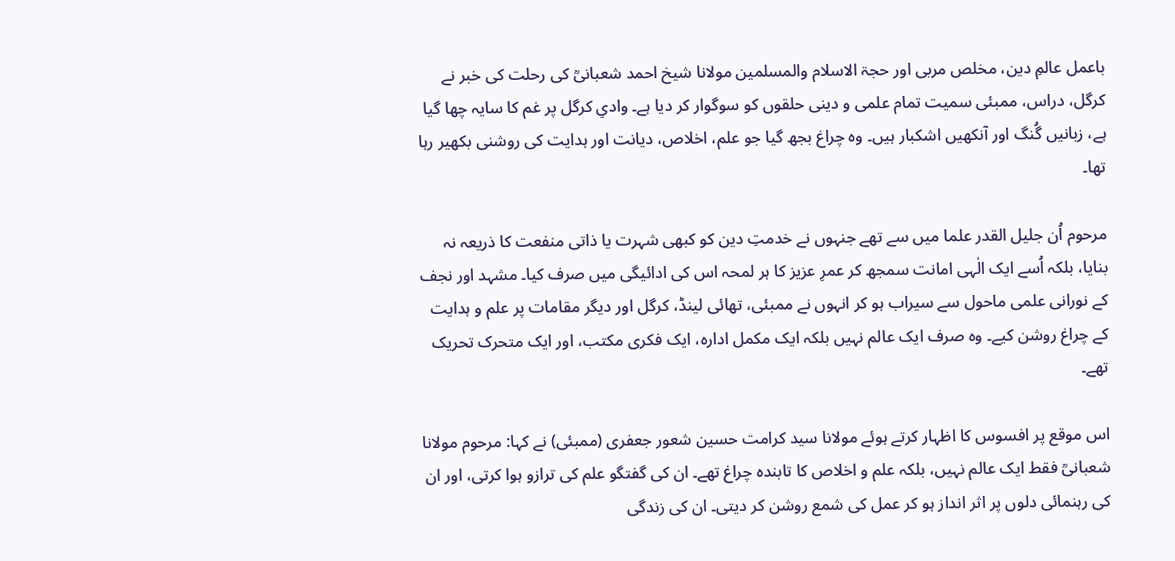باعمل عالمِ دین، مخلص مربی اور حجۃ الاسلام والمسلمین مولانا شیخ احمد شعبانیؒ کی رحلت کی خبر نے کرگل، دراس، ممبئی سمیت تمام علمی و دینی حلقوں کو سوگوار کر دیا ہے۔ وادیِ کرگل پر غم کا سایہ چھا گیا ہے، زبانیں گُنگ اور آنکھیں اشکبار ہیں۔ وہ چراغ بجھ گیا جو علم، اخلاص، دیانت اور ہدایت کی روشنی بکھیر رہا تھا۔

مرحوم اُن جلیل القدر علما میں سے تھے جنہوں نے خدمتِ دین کو کبھی شہرت یا ذاتی منفعت کا ذریعہ نہ بنایا، بلکہ اُسے ایک الٰہی امانت سمجھ کر عمرِ عزیز کا ہر لمحہ اس کی ادائیگی میں صرف کیا۔ مشہد اور نجف کے نورانی علمی ماحول سے سیراب ہو کر انہوں نے ممبئی، تھائی لینڈ، کرگل اور دیگر مقامات پر علم و ہدایت کے چراغ روشن کیے۔ وہ صرف ایک عالم نہیں بلکہ ایک مکمل ادارہ، ایک فکری مکتب، اور ایک متحرک تحریک تھے۔

اس موقع پر افسوس کا اظہار کرتے ہوئے مولانا سید کرامت حسین شعور جعفری (ممبئی) نے کہا: مرحوم مولانا شعبانیؒ فقط ایک عالم نہیں، بلکہ علم و اخلاص کا تابندہ چراغ تھے۔ ان کی گفتگو علم کی ترازو ہوا کرتی، اور ان کی رہنمائی دلوں پر اثر انداز ہو کر عمل کی شمع روشن کر دیتی۔ ان کی زندگی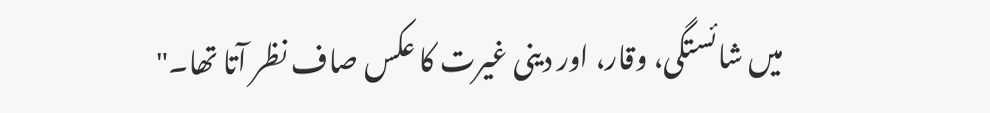میں شائستگی، وقار، اور دینی غیرت کا عکس صاف نظر آتا تھا۔"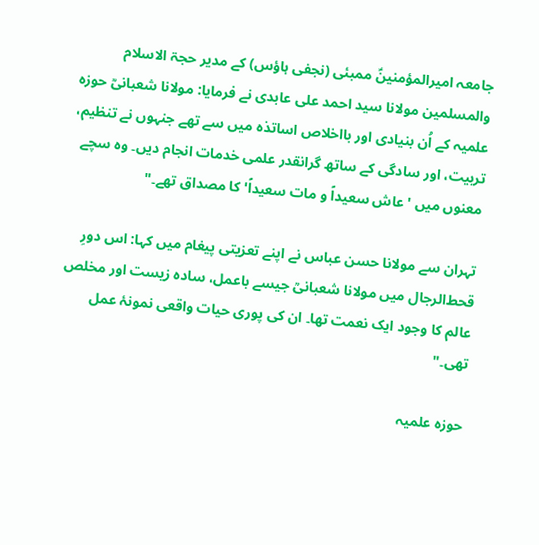جامعہ امیرالمؤمنینؑ ممبئی (نجفی ہاؤس) کے مدیر حجۃ الاسلام والمسلمین مولانا سید احمد علی عابدی نے فرمایا: مولانا شعبانیؒ حوزہ علمیہ کے اُن بنیادی اور بااخلاص اساتذہ میں سے تھے جنہوں نے تنظیم، تربیت، اور سادگی کے ساتھ گرانقدر علمی خدمات انجام دیں۔ وہ سچے معنوں میں 'عاش سعیداً و مات سعیداً' کا مصداق تھے۔"

تہران سے مولانا حسن عباس نے اپنے تعزیتی پیغام میں کہا: اس دورِ قحط‌الرجال میں مولانا شعبانیؒ جیسے باعمل، سادہ زیست اور مخلص عالم کا وجود ایک نعمت تھا۔ ان کی پوری حیات واقعی نمونۂ عمل تھی۔"

حوزہ علمیہ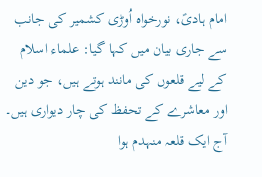امام ہادیؑ، نورخواہ اُوڑی کشمیر کی جانب سے جاری بیان میں کہا گیا: علماء اسلام کے لیے قلعوں کی مانند ہوتے ہیں، جو دین اور معاشرے کے تحفظ کی چار دیواری ہیں۔ آج ایک قلعہ منہدم ہوا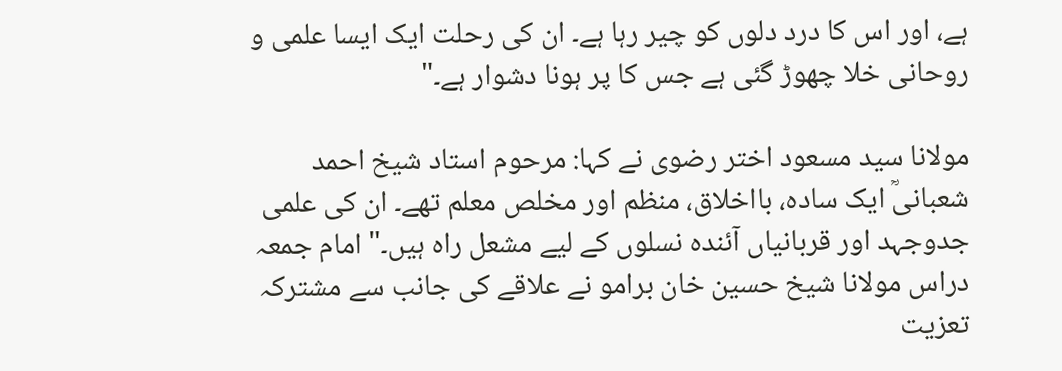ہے، اور اس کا درد دلوں کو چیر رہا ہے۔ ان کی رحلت ایک ایسا علمی و روحانی خلا چھوڑ گئی ہے جس کا پر ہونا دشوار ہے۔"

مولانا سید مسعود اختر رضوی نے کہا: مرحوم استاد شیخ احمد شعبانیؒ ایک سادہ، بااخلاق، منظم اور مخلص معلم تھے۔ ان کی علمی جدوجہد اور قربانیاں آئندہ نسلوں کے لیے مشعل راہ ہیں۔" امام جمعہ دراس مولانا شیخ حسین خان برامو نے علاقے کی جانب سے مشترکہ تعزیت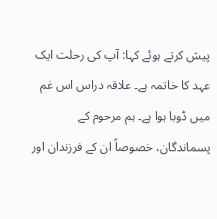پیش کرتے ہوئے کہا: آپ کی رحلت ایک عہد کا خاتمہ ہے۔ علاقہ دراس اس غم میں ڈوبا ہوا ہے۔ ہم مرحوم کے پسماندگان، خصوصاً ان کے فرزندان اور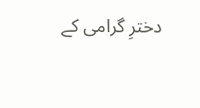دخترِ گرامی کے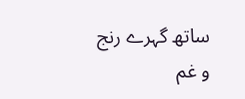ساتھ گہرے رنج و غم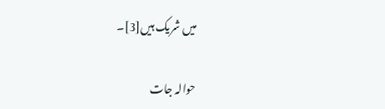میں شریک ہیں[3]۔

حوالہ جات